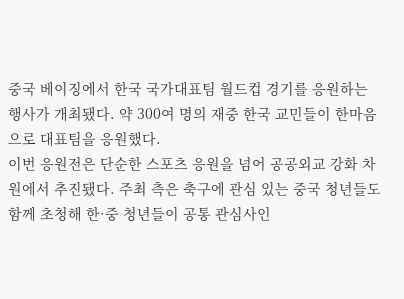중국 베이징에서 한국 국가대표팀 월드컵 경기를 응원하는 행사가 개최됐다. 약 300여 명의 재중 한국 교민들이 한마음으로 대표팀을 응원했다.
이번 응원전은 단순한 스포츠 응원을 넘어 공공외교 강화 차원에서 추진됐다. 주최 측은 축구에 관심 있는 중국 청년들도 함께 초청해 한·중 청년들이 공통 관심사인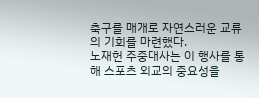축구를 매개로 자연스러운 교류의 기회를 마련했다.
노재헌 주중대사는 이 행사를 통해 스포츠 외교의 중요성을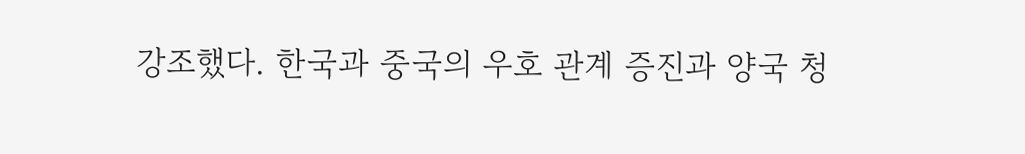강조했다. 한국과 중국의 우호 관계 증진과 양국 청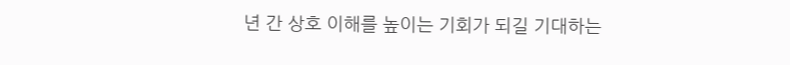년 간 상호 이해를 높이는 기회가 되길 기대하는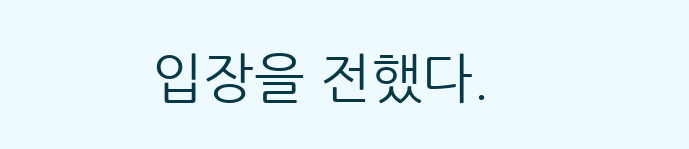입장을 전했다.